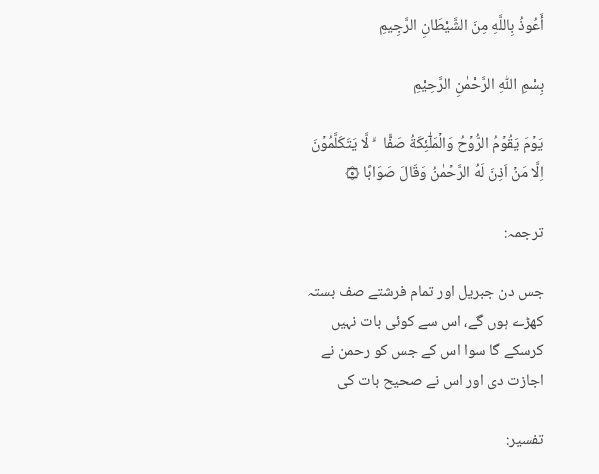أَعُوذُ بِاللَّهِ مِنَ الشَّيْطَانِ الرَّجِيمِ

بِسْمِ اللّٰهِ الرَّحْمٰنِ الرَّحِيْمِ

يَوۡمَ يَقُوۡمُ الرُّوۡحُ وَالۡمَلٰٓئِكَةُ صَفًّا   ؕۙ لَّا يَتَكَلَّمُوۡنَ اِلَّا مَنۡ اَذِنَ لَهُ الرَّحۡمٰنُ وَقَالَ صَوَابًا‌ ۞

ترجمہ:

جس دن جبریل اور تمام فرشتے صف بستہ کھڑے ہوں گے، اس سے کوئی بات نہیں کرسکے گا سوا اس کے جس کو رحمن نے اجازت دی اور اس نے صحیح بات کی

تفسیر: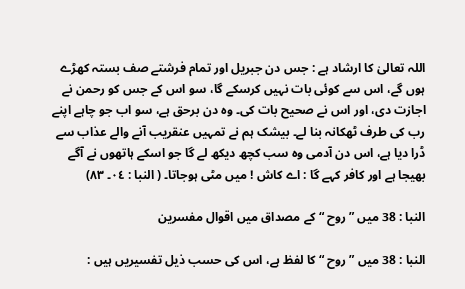اللہ تعالیٰ کا ارشاد ہے : جس دن جبریل اور تمام فرشتے صف بستہ کھڑے ہوں گے، اس سے کوئی بات نہیں کرسکے گا، سو اس کے جس کو رحمن نے اجازت دی، اور اس نے صحیح بات کی۔ وہ دن برحق ہے، سو اب جو چاہے اپنے رب کی طرف ٹھکانہ بنا لے۔ بیشک ہم نے تمہیں عنقریب آنے والے عذاب سے ڈرا دیا ہے، اس دن آدمی وہ سب کچھ دیکھ لے گا جو اسکے ہاتھوں نے آگے بھیجا ہے اور کافر کہے گا : اے کاش ! میں مٹی ہوجاتا۔ ( النبا : ٠٤۔ ٨٣)

النبا : 38 میں ” روح “ کے مصداق میں اقوال مفسرین

النبا : 38 میں ” روح “ کا لفظ ہے، اس کی حسب ذیل تفسیریں ہیں :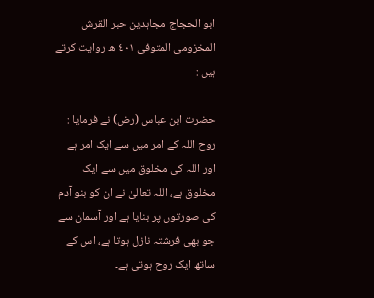ابو الحجاج مجاہدین حبر القرش المخزومی المتوفی ٤٠١ ھ روایت کرتے ہیں :

حضرت ابن عباس (رض) نے فرمایا : روح اللہ کے امر میں سے ایک امر ہے اور اللہ کی مخلوق میں سے ایک مخلوق ہے، اللہ تعالیٰ نے ان کو بنو آدم کی صورتوں پر بنایا ہے اور آسمان سے جو بھی فرشتہ نازل ہوتا ہے، اس کے ساتھ ایک روح ہوتی ہے۔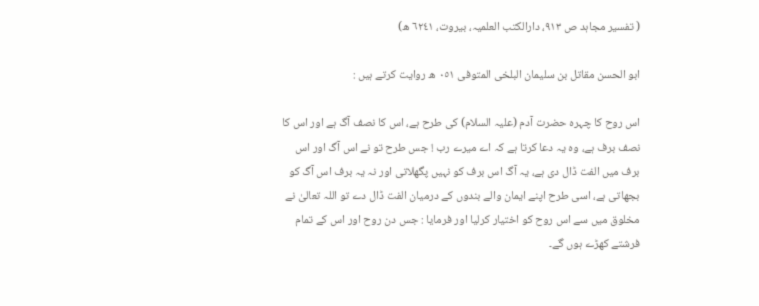( تفسیر مجاہد ص ٩١٣، دارالکتب العلمیہ، بیروت، ٦٢٤١ ھ)

ابو الحسن مقاتل بن سلیمان البلخی المتوفی ٠٥١ ھ روایت کرتے ہیں :

اس روح کا چہرہ حضرت آدم (علیہ السلام) کی طرح ہے، اس کا نصف آگ ہے اور اس کا نصف برف ہے، وہ یہ دعا کرتا ہے کہ اے میرے رب ! جس طرح تو نے اس آگ اور اس برف میں الفت ڈال دی ہے، یہ آگ اس برف کو نہیں پگھلاتی اور نہ یہ برف اس آگ کو بجھاتی ہے، اسی طرح اپنے ایمان والے بندوں کے درمیان الفت ڈال دے تو اللہ تعالیٰ نے مخلوق میں سے اس روح کو اختیار کرلیا اور فرمایا : جس دن روح اور اس کے تمام فرشتے کھڑے ہوں گے۔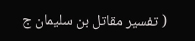( تفسیر مقاتل بن سلیمان ج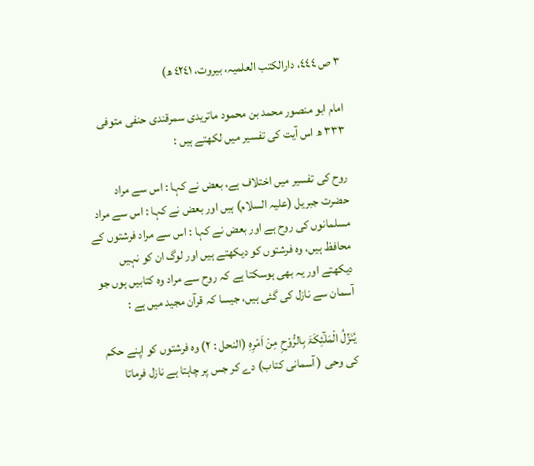٣ ص ٤٤٤، دارالکتب العلمیہ، بیروت، ٤٢٤١ ھ)

امام ابو منصور محمد بن محمود ماتریدی سمرقندی حنفی متوفی ٣٣٣ ھ اس آیت کی تفسیر میں لکھتے ہیں :

روح کی تفسیر میں اختلاف ہے، بعض نے کہا : اس سے مراد حضرت جبریل (علیہ السلام) ہیں اور بعض نے کہا : اس سے مراد مسلمانوں کی روح ہے اور بعض نے کہا : اس سے مراد فرشتوں کے محافظ ہیں، وہ فرشتوں کو دیکھتے ہیں اور لوگ ان کو نہیں دیکھتے اور یہ بھی ہوسکتا ہے کہ روح سے مراد وہ کتابیں ہوں جو آسمان سے نازل کی گئی ہیں، جیسا کہ قرآن مجید میں ہے :

یُنَزِّلُ الْمَلٰٓئِکَۃَ بِالرُّوْحِ مِنْ اَمْرِہٖ (النحل : ٢) وہ فرشتوں کو اپنے حکم کی وحی ( آسمانی کتاب) دے کر جس پر چاہتا ہے نازل فرماتا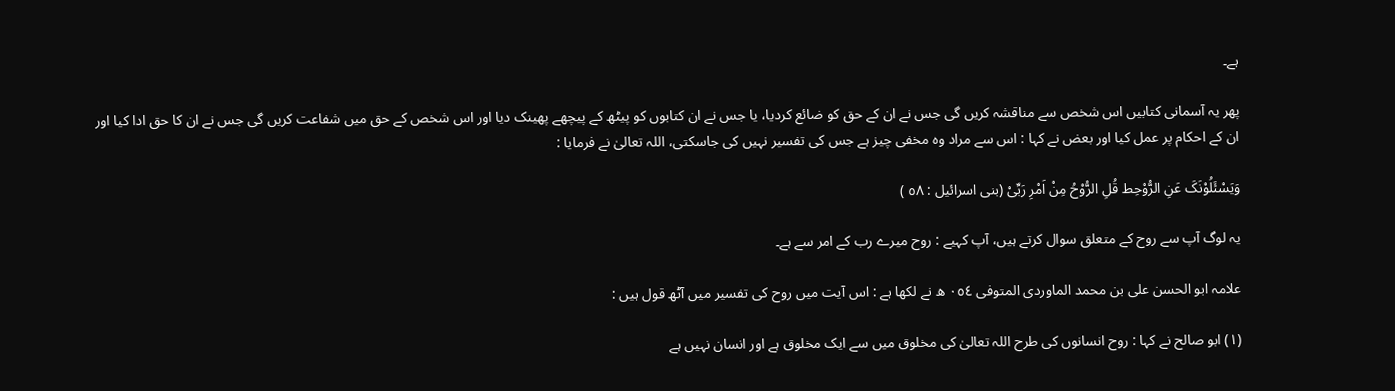ہے۔

پھر یہ آسمانی کتابیں اس شخص سے مناقشہ کریں گی جس نے ان کے حق کو ضائع کردیا، یا جس نے ان کتابوں کو پیٹھ کے پیچھے پھینک دیا اور اس شخص کے حق میں شفاعت کریں گی جس نے ان کا حق ادا کیا اور ان کے احکام پر عمل کیا اور بعض نے کہا : اس سے مراد وہ مخفی چیز ہے جس کی تفسیر نہیں کی جاسکتی، اللہ تعالیٰ نے فرمایا :

وَیَسْئَلُوْنَکَ عَنِ الرُّوْحِط قُلِ الرُّوْحُ مِنْ اَمْرِ رَبِّیْ (بنی اسرائیل : ٥٨ )

یہ لوگ آپ سے روح کے متعلق سوال کرتے ہیں، آپ کہیے : روح میرے رب کے امر سے ہے۔

علامہ ابو الحسن علی بن محمد الماوردی المتوفی ٠٥٤ ھ نے لکھا ہے : اس آیت میں روح کی تفسیر میں آٹھ قول ہیں :

(١) ابو صالح نے کہا : روح انسانوں کی طرح اللہ تعالیٰ کی مخلوق میں سے ایک مخلوق ہے اور انسان نہیں ہے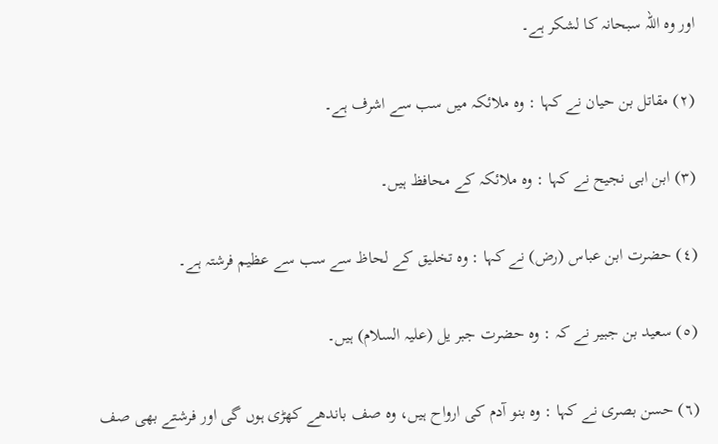اور وہ اللہ سبحانہ کا لشکر ہے۔

(٢) مقاتل بن حیان نے کہا : وہ ملائکہ میں سب سے اشرف ہے۔

(٣) ابن ابی نجیح نے کہا : وہ ملائکہ کے محافظ ہیں۔

(٤) حضرت ابن عباس (رض) نے کہا : وہ تخلیق کے لحاظ سے سب سے عظیم فرشتہ ہے۔

(٥) سعید بن جبیر نے کہ : وہ حضرت جبر یل (علیہ السلام) ہیں۔

(٦) حسن بصری نے کہا : وہ بنو آدم کی ارواح ہیں، وہ صف باندھے کھڑی ہوں گی اور فرشتے بھی صف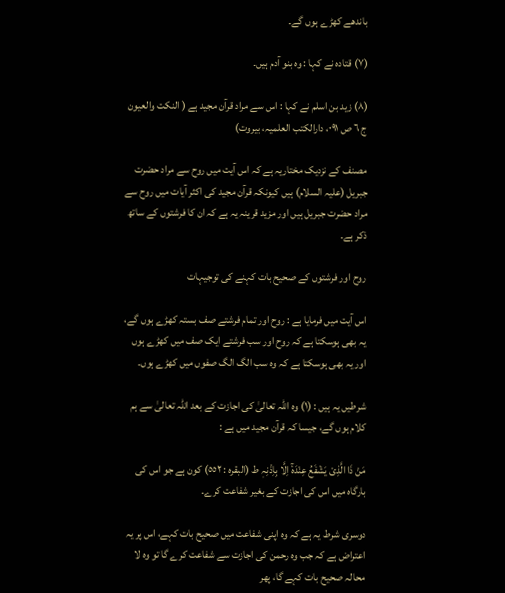باندھے کھڑے ہوں گے۔

(٧) قتادہ نے کہا : وہ بنو آدم ہیں۔

(٨) زید بن اسلم نے کہا : اس سے مراد قرآن مجید ہے ( النکت والعیون ج ٦ ص ٠٩١، دارالکتب العلمیہ، بیروت)

مصنف کے نزدیک مختاریہ ہے کہ اس آیت میں روح سے مراد حضرت جبریل (علیہ السلام) ہیں کیونکہ قرآن مجید کی اکثر آیات میں روح سے مراد حضرت جبریل ہیں اور مزید قرینہ یہ ہے کہ ان کا فرشتوں کے ساتھ ذکر ہے۔

روح اور فرشتوں کے صحیح بات کہنے کی توجیہات

اس آیت میں فرمایا ہے : روح اور تمام فرشتے صف بستہ کھڑے ہوں گے، یہ بھی ہوسکتا ہے کہ روح اور سب فرشتے ایک صف میں کھڑے ہوں اور یہ بھی ہوسکتا ہے کہ وہ سب الگ الگ صفوں میں کھڑے ہوں۔

شرطیں یہ ہیں : (١) وہ اللہ تعالیٰ کی اجازت کے بعد اللہ تعالیٰ سے ہم کلام ہوں گے، جیسا کہ قرآن مجید میں ہے :

مَنْ ذَا الَّذِیْ یَشْفَعُ عِنْدَہٗٓ اِلَّا بِاِذْنِہٖ ط (البقرہ : ٥٥٢) کون ہے جو اس کی بارگاہ میں اس کی اجازت کے بغیر شفاعت کرے۔

دوسری شرط یہ ہے کہ وہ اپنی شفاعت میں صحیح بات کہے، اس پر یہ اعتراض ہے کہ جب وہ رحمن کی اجازت سے شفاعت کرے گا تو وہ لا محالہ صحیح بات کہے گا، پھر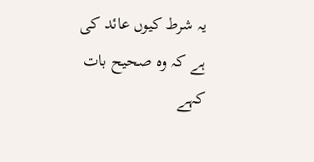یہ شرط کیوں عائد کی ہے کہ وہ صحیح بات کہے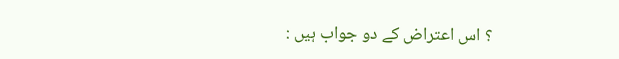؟ اس اعتراض کے دو جواب ہیں :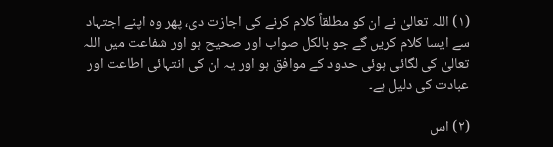(١) اللہ تعالیٰ نے ان کو مطلقاً کلام کرنے کی اجازت دی، پھر وہ اپنے اجتہاد سے ایسا کلام کریں گے جو بالکل صواب اور صحیح ہو اور شفاعت میں اللہ تعالیٰ کی لگائی ہوئی حدود کے موافق ہو اور یہ ان کی انتہائی اطاعت اور عبادت کی دلیل ہے۔

(٢) اس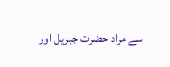سے مراد حضرت جبریل اور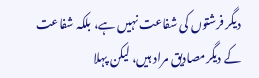دیگر فرشتوں کی شفاعت نہیں ہے، بلکہ شفاعت کے دیگرمصادیق مراد ہیں، لیکن پہلا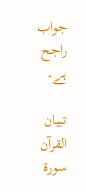جواب راجح ہے۔

تبیان القرآن سورۃ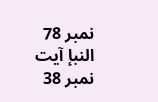نمبر 78 النبإ آیت نمبر 38